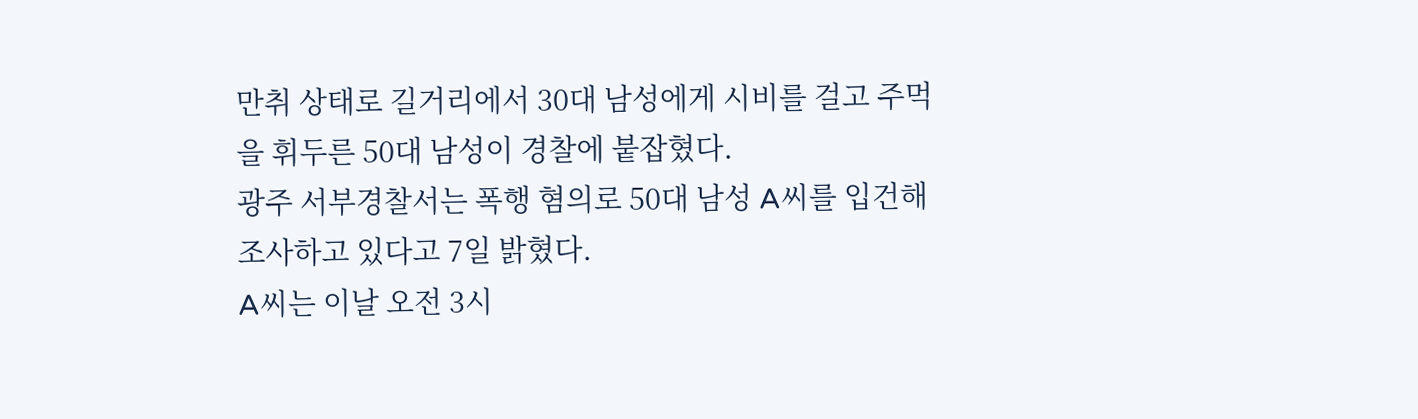만취 상태로 길거리에서 30대 남성에게 시비를 걸고 주먹을 휘두른 50대 남성이 경찰에 붙잡혔다.
광주 서부경찰서는 폭행 혐의로 50대 남성 A씨를 입건해 조사하고 있다고 7일 밝혔다.
A씨는 이날 오전 3시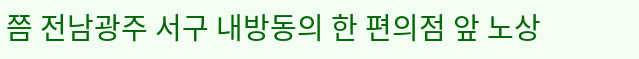쯤 전남광주 서구 내방동의 한 편의점 앞 노상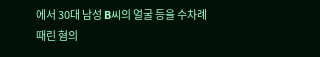에서 30대 남성 B씨의 얼굴 등을 수차례 때린 혐의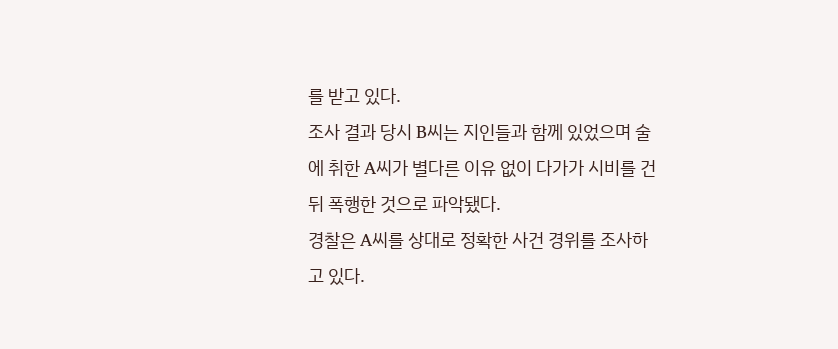를 받고 있다.
조사 결과 당시 B씨는 지인들과 함께 있었으며 술에 취한 A씨가 별다른 이유 없이 다가가 시비를 건 뒤 폭행한 것으로 파악됐다.
경찰은 A씨를 상대로 정확한 사건 경위를 조사하고 있다.